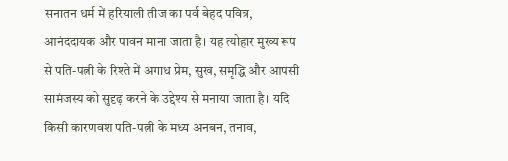सनातन धर्म में हरियाली तीज का पर्व बेहद पवित्र, आनंददायक और पावन माना जाता है। यह त्योहार मुख्य रूप से पति-पत्नी के रिश्ते में अगाध प्रेम, सुख, समृद्धि और आपसी सामंजस्य को सुदृढ़ करने के उद्देश्य से मनाया जाता है। यदि किसी कारणवश पति-पत्नी के मध्य अनबन, तनाव,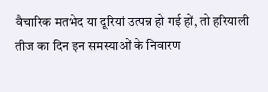वैचारिक मतभेद या दूरियां उत्पन्न हो गई हों, तो हरियाली तीज का दिन इन समस्याओं के निवारण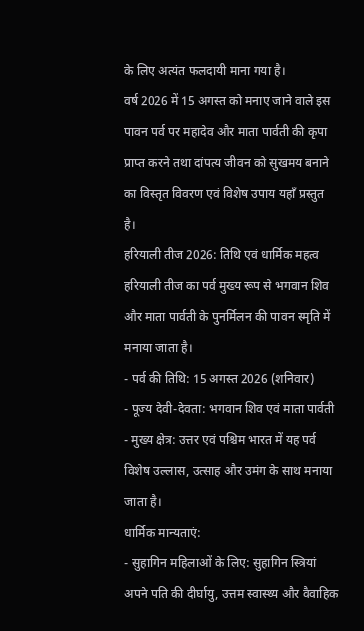के लिए अत्यंत फलदायी माना गया है।
वर्ष 2026 में 15 अगस्त को मनाए जाने वाले इस पावन पर्व पर महादेव और माता पार्वती की कृपा प्राप्त करने तथा दांपत्य जीवन को सुखमय बनाने का विस्तृत विवरण एवं विशेष उपाय यहाँ प्रस्तुत है।
हरियाली तीज 2026: तिथि एवं धार्मिक महत्व
हरियाली तीज का पर्व मुख्य रूप से भगवान शिव और माता पार्वती के पुनर्मिलन की पावन स्मृति में मनाया जाता है।
- पर्व की तिथि: 15 अगस्त 2026 (शनिवार)
- पूज्य देवी-देवता: भगवान शिव एवं माता पार्वती
- मुख्य क्षेत्र: उत्तर एवं पश्चिम भारत में यह पर्व विशेष उल्लास, उत्साह और उमंग के साथ मनाया जाता है।
धार्मिक मान्यताएं:
- सुहागिन महिलाओं के लिए: सुहागिन स्त्रियां अपने पति की दीर्घायु, उत्तम स्वास्थ्य और वैवाहिक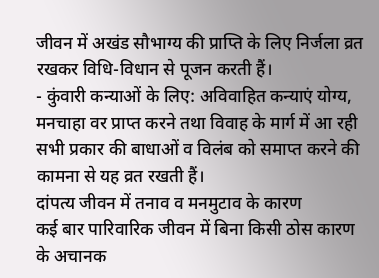जीवन में अखंड सौभाग्य की प्राप्ति के लिए निर्जला व्रत रखकर विधि-विधान से पूजन करती हैं।
- कुंवारी कन्याओं के लिए: अविवाहित कन्याएं योग्य, मनचाहा वर प्राप्त करने तथा विवाह के मार्ग में आ रही सभी प्रकार की बाधाओं व विलंब को समाप्त करने की कामना से यह व्रत रखती हैं।
दांपत्य जीवन में तनाव व मनमुटाव के कारण
कई बार पारिवारिक जीवन में बिना किसी ठोस कारण के अचानक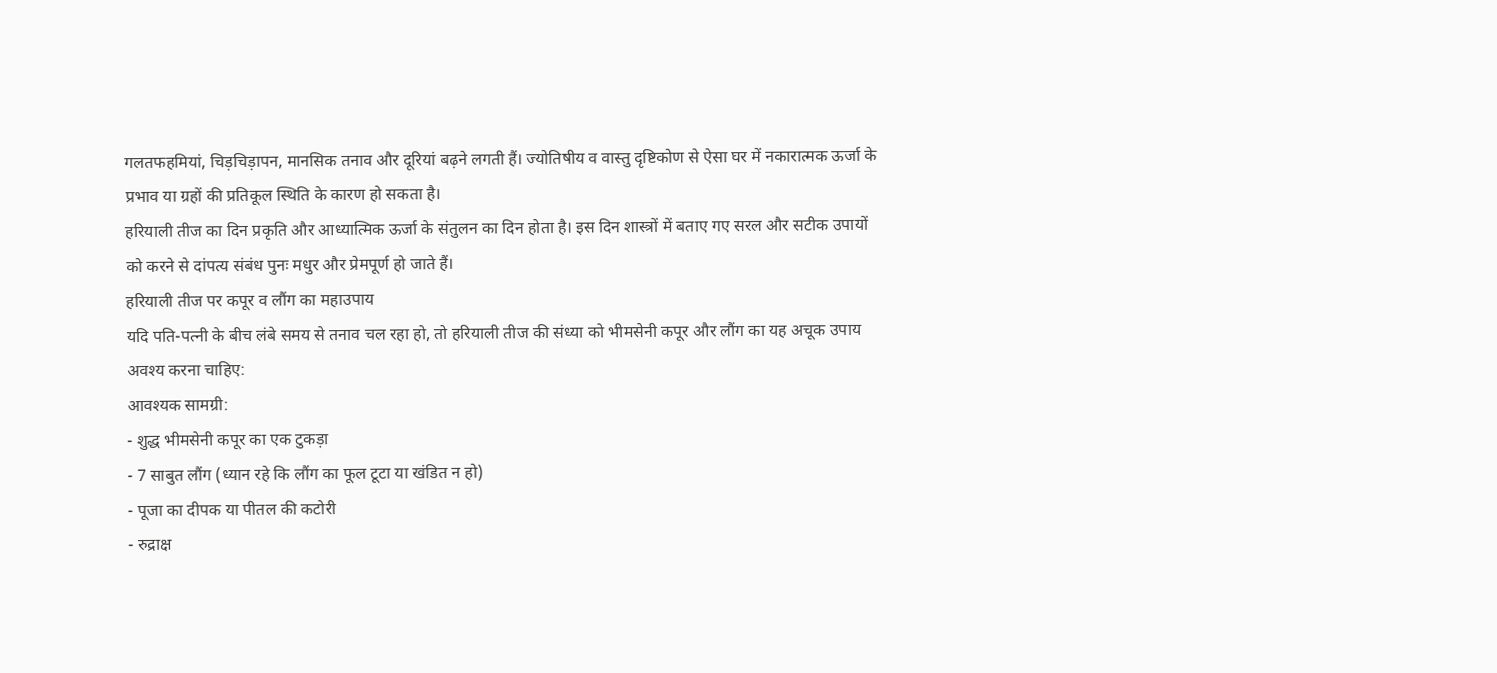गलतफहमियां, चिड़चिड़ापन, मानसिक तनाव और दूरियां बढ़ने लगती हैं। ज्योतिषीय व वास्तु दृष्टिकोण से ऐसा घर में नकारात्मक ऊर्जा के प्रभाव या ग्रहों की प्रतिकूल स्थिति के कारण हो सकता है।
हरियाली तीज का दिन प्रकृति और आध्यात्मिक ऊर्जा के संतुलन का दिन होता है। इस दिन शास्त्रों में बताए गए सरल और सटीक उपायों को करने से दांपत्य संबंध पुनः मधुर और प्रेमपूर्ण हो जाते हैं।
हरियाली तीज पर कपूर व लौंग का महाउपाय
यदि पति-पत्नी के बीच लंबे समय से तनाव चल रहा हो, तो हरियाली तीज की संध्या को भीमसेनी कपूर और लौंग का यह अचूक उपाय अवश्य करना चाहिए:
आवश्यक सामग्री:
- शुद्ध भीमसेनी कपूर का एक टुकड़ा
- 7 साबुत लौंग (ध्यान रहे कि लौंग का फूल टूटा या खंडित न हो)
- पूजा का दीपक या पीतल की कटोरी
- रुद्राक्ष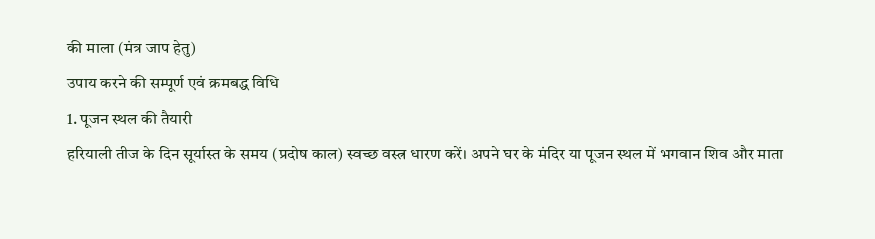की माला (मंत्र जाप हेतु)
उपाय करने की सम्पूर्ण एवं क्रमबद्ध विधि
1. पूजन स्थल की तैयारी
हरियाली तीज के दिन सूर्यास्त के समय (प्रदोष काल) स्वच्छ वस्त्र धारण करें। अपने घर के मंदिर या पूजन स्थल में भगवान शिव और माता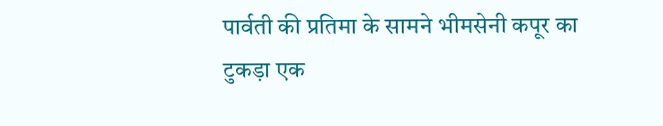पार्वती की प्रतिमा के सामने भीमसेनी कपूर का टुकड़ा एक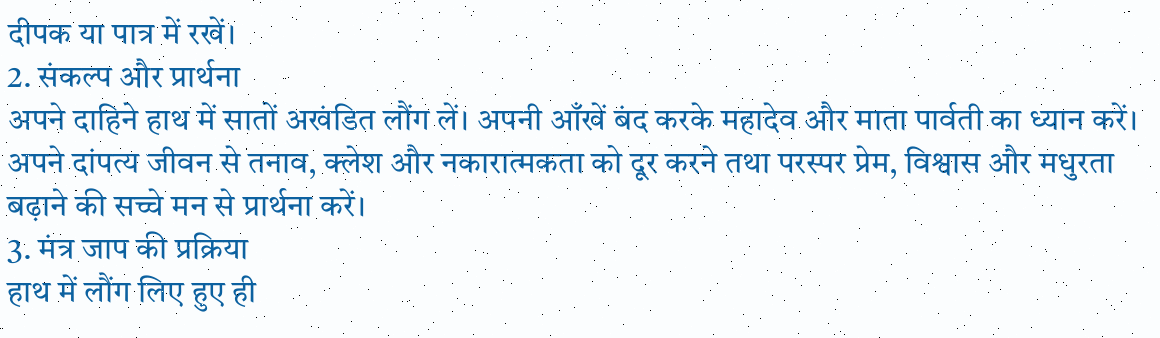दीपक या पात्र में रखें।
2. संकल्प और प्रार्थना
अपने दाहिने हाथ में सातों अखंडित लौंग लें। अपनी आँखें बंद करके महादेव और माता पार्वती का ध्यान करें। अपने दांपत्य जीवन से तनाव, क्लेश और नकारात्मकता को दूर करने तथा परस्पर प्रेम, विश्वास और मधुरता बढ़ाने की सच्चे मन से प्रार्थना करें।
3. मंत्र जाप की प्रक्रिया
हाथ में लौंग लिए हुए ही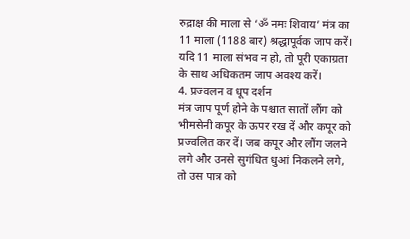रुद्राक्ष की माला से ‘ॐ नमः शिवाय’ मंत्र का 11 माला (1188 बार) श्रद्धापूर्वक जाप करें। यदि 11 माला संभव न हो, तो पूरी एकाग्रता के साथ अधिकतम जाप अवश्य करें।
4. प्रज्वलन व धूप दर्शन
मंत्र जाप पूर्ण होने के पश्चात सातों लौंग को भीमसेनी कपूर के ऊपर रख दें और कपूर को प्रज्वलित कर दें। जब कपूर और लौंग जलने लगे और उनसे सुगंधित धुआं निकलने लगे, तो उस पात्र को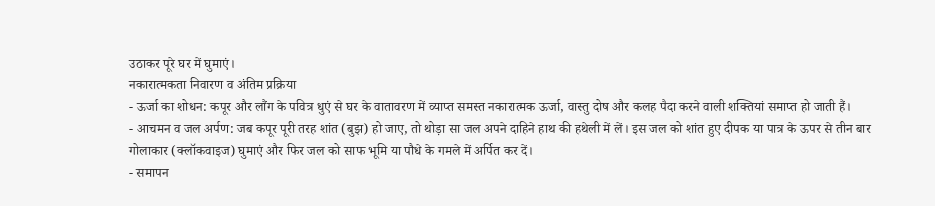उठाकर पूरे घर में घुमाएं।
नकारात्मकता निवारण व अंतिम प्रक्रिया
- ऊर्जा का शोधन: कपूर और लौंग के पवित्र धुएं से घर के वातावरण में व्याप्त समस्त नकारात्मक ऊर्जा, वास्तु दोष और कलह पैदा करने वाली शक्तियां समाप्त हो जाती हैं।
- आचमन व जल अर्पण: जब कपूर पूरी तरह शांत (बुझ) हो जाए, तो थोड़ा सा जल अपने दाहिने हाथ की हथेली में लें। इस जल को शांत हुए दीपक या पात्र के ऊपर से तीन बार गोलाकार (क्लॉकवाइज) घुमाएं और फिर जल को साफ भूमि या पौधे के गमले में अर्पित कर दें।
- समापन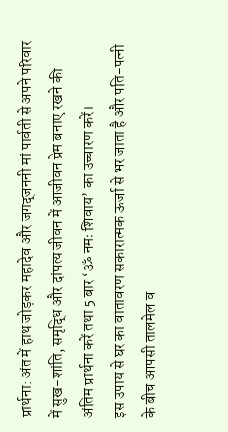प्रार्थना: अंत में हाथ जोड़कर महादेव और जगद्जननी मां पार्वती से अपने परिवार में सुख-शांति, समृद्धि और दांपत्य जीवन में आजीवन प्रेम बनाए रखने की अंतिम प्रार्थना करें तथा 5 बार ‘ॐ नमः शिवाय’ का उच्चारण करें।
इस उपाय से घर का वातावरण सकारात्मक ऊर्जा से भर जाता है और पति-पत्नी के बीच आपसी तालमेल व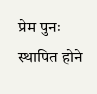प्रेम पुनः स्थापित होने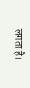लगता है।